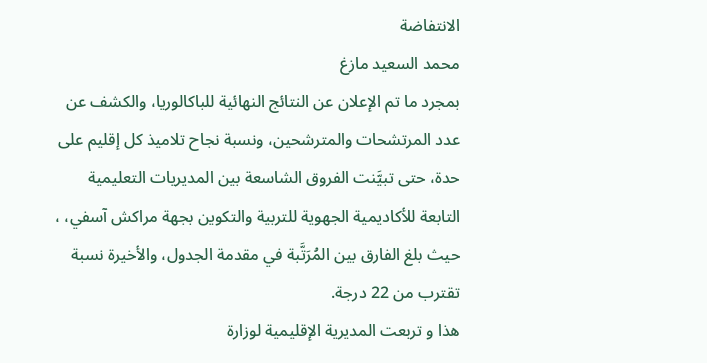الانتفاضة
محمد السعيد مازغ
بمجرد ما تم الإعلان عن النتائج النهائية للباكالوريا، والكشف عن عدد المرتشحات والمترشحين، ونسبة نجاح تلاميذ كل إقليم على حدة، حتى تبيَّنت الفروق الشاسعة بين المديريات التعليمية التابعة للأكاديمية الجهوية للتربية والتكوين بجهة مراكش آسفي، ، حيث بلغ الفارق بين المُرَتَّبة في مقدمة الجدول، والأخيرة نسبة تقترب من 22 درجة.
هذا و تربعت المديرية الإقليمية لوزارة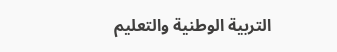التربية الوطنية والتعليم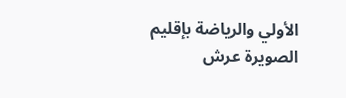الأولي والرياضة بإقليم الصويرة عرش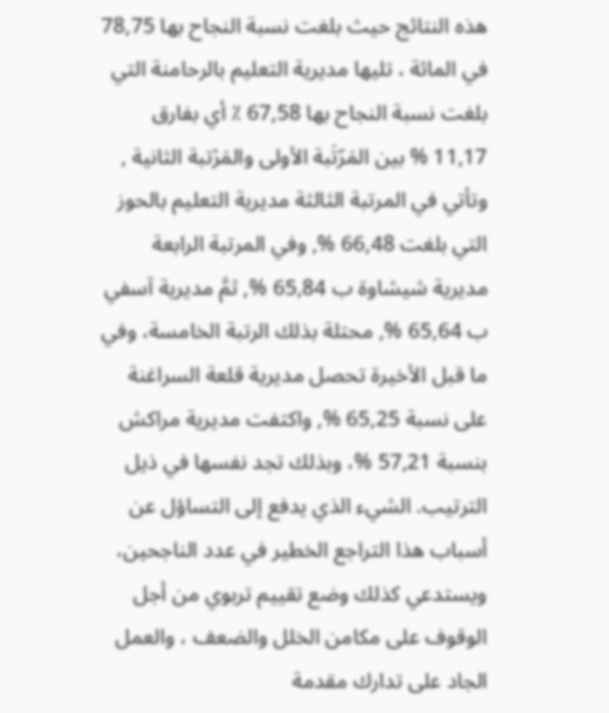هذه النتائج حيث بلغت نسبة النجاح بها 78,75 في المائة ، تليها مديرية التعليم بالرحامنة التي بلغت نسبة النجاح بها 67,58 ٪ أي بفارق 11,17 % بين المَرّتَبة الأولى والمَرْتبة الثانية , وتأتي في المرتبة الثالثة مديرية التعليم بالحوز التي بلغت 66,48 %, وفي المرتبة الرابعة مديرية شيشاوة ب 65,84 %, ثمَّ مديرية آسفي ب 65,64 %, محتلة بذلك الرتبة الخامسة، وفي ما قبل الأخيرة تحصل مديرية قلعة السراغنة على نسبة 65,25 %, واكتفت مديرية مراكش بنسبة 57,21 %، وبذلك تجد نفسها في ذيل الترتيب. الشيء الذي يدفع إلى التساؤل عن أسباب هذا التراجع الخطير في عدد الناجحين، ويستدعي كذلك وضع تقييم تربوي من أجل الوقوف على مكامن الخلل والضعف ، والعمل الجاد على تدارك مقدمة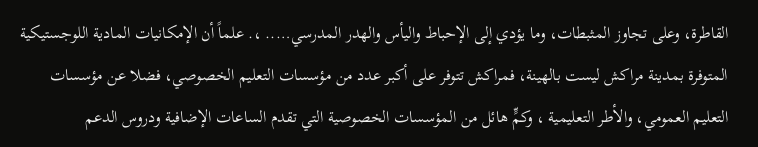القاطرة، وعلى تجاوز المثبطات، وما يؤدي إلى الإحباط واليأس والهدر المدرسي….. ،. علماً أن الإمكانيات المادية اللوجستيكية المتوفرة بمدينة مراكش ليست بالهينة، فمراكش تتوفر على أكبر عدد من مؤسسات التعليم الخصوصي، فضلا عن مؤسسات التعليم العمومي، والأطر التعليمية ، وكمٍّ هائل من المؤسسات الخصوصية التي تقدم الساعات الإضافية ودروس الدعم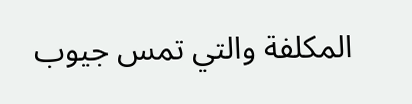المكلفة والتي تمس جيوب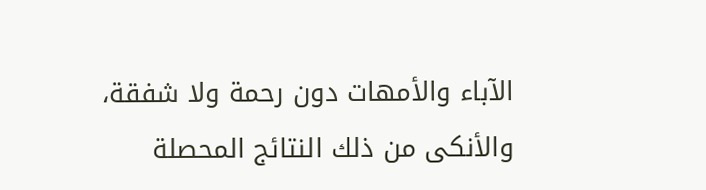الآباء والأمهات دون رحمة ولا شفقة، والأنكى من ذلك النتائج المحصلة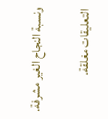ونسبة النجاح الغير مشرفة.

التعليقات مغلقة.